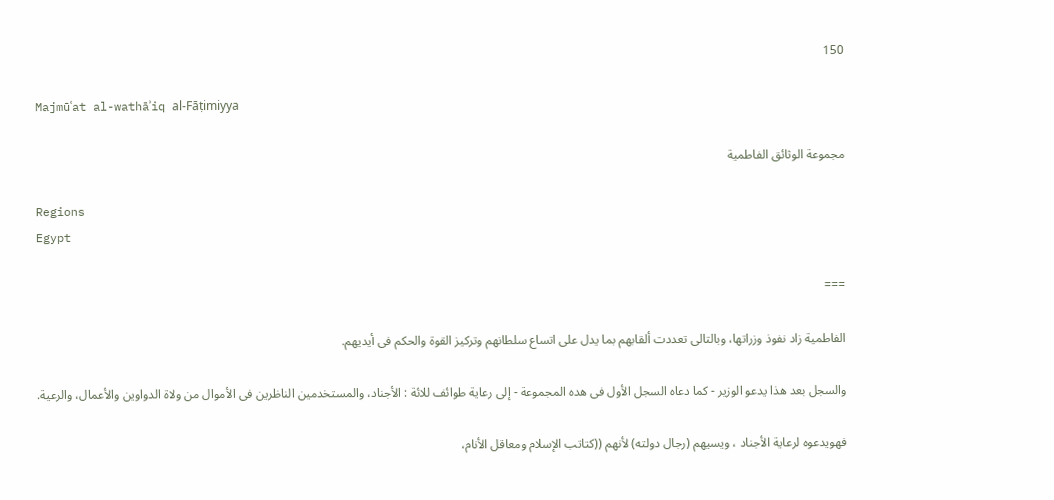150

Majmūʿat al-wathāʾiq al-Fāṭimiyya

مجموعة الوثائق الفاطمية

Regions
Egypt

===

الفاطمية زاد نفوذ وزراتها، وبالتالى تعددت ألقابهم بما يدل على اتساع سلطانهم وتركيز القوة والحكم فى أيديهم.

والسجل بعد هذا يدعو الوزير - كما دعاه السجل الأول فى هده المجموعة - إلى رعاية طوائف للائة : الأجناد، والمستخدمين الناظرين فى الأموال من ولاة الدواوين والأعمال، والرعية.

فهويدعوه لرعاية الأجناد ، ويسيهم (رجال دولته) لأنهم ((كتاتب الإسلام ومعاقل الأنام،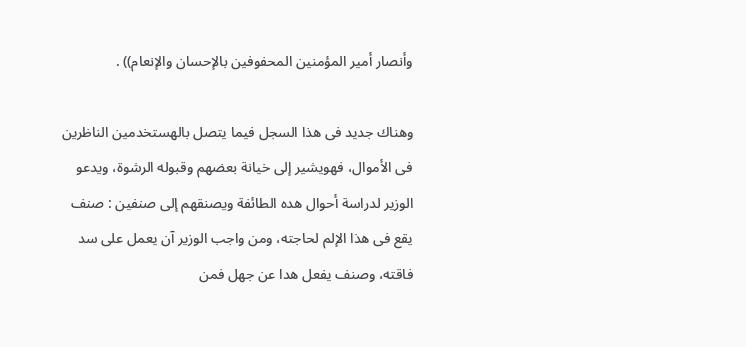وأنصار أمير المؤمنين المحفوفين بالإحسان والإنعام)) .

وهناك جديد فى هذا السجل فيما يتصل بالهستخدمين الناظرين فى الأموال، فهويشير إلى خيانة بعضهم وقبوله الرشوة، ويدعو الوزير لدراسة أحوال هده الطائفة ويصنقهم إلى صنفين : صنف يقع فى هذا الإلم لحاجته، ومن واجب الوزير آن يعمل على سد فاقته، وصنف يفعل هدا عن جهل فمن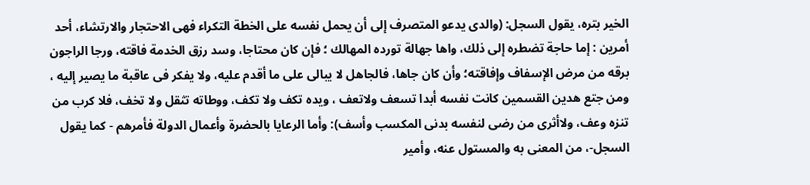الخير بتره، يقول السجل: (والدى يدعو المتصرف إلى أن يحمل نفسه على الخطة التكراء فهى الاحتجار والارتشاء، أحد أمرين : إما حاجة تضطره إلى ذلك، واها جهالة تورده المهالك ؛ فإن كان محتاجا، وسد رزق الخدمة فاقته، ورجا الراجون برقه من مرض الإسفاف وإفاقته؛ وأن كان جاها، فالجاهل لا يبالى على ما أقدم عليه، ولا يفكر فى عاقبة ما يصير إليه ، ومن جتع هدين القسمين كانت نفسه أبدا تسعف ولاتعف ، ويده تكف ولا تكف، ووطاته تثقل ولا تخف، فلا كرب من تنزه وعف، ولاأثرى من رضى لنفسه بدنى المكسب وأسف): وأما الرعايا بالحضرة وأعمال الدولة فأمرهم - كما يقول السجل-، من المعنى به والمستول عنه، وأمير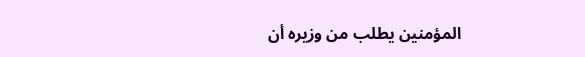المؤمنين يطلب من وزيره أن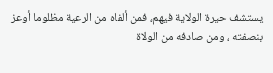يستشف حيرة الولاية فيهم، فمن ألفاه من الرعية مظلوما أوعز بنصفته ، ومن صادفه من الولاة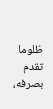ظلوما تقدم بصرفه،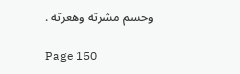وحسم مشرته وهعرته .

Page 150